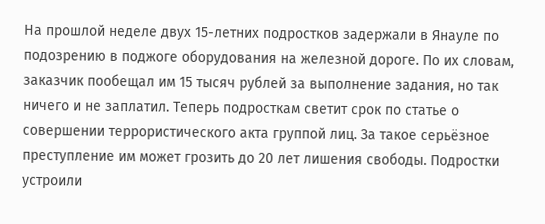На прошлой неделе двух 15-летних подростков задержали в Янауле по подозрению в поджоге оборудования на железной дороге. По их словам, заказчик пообещал им 15 тысяч рублей за выполнение задания, но так ничего и не заплатил. Теперь подросткам светит срок по статье о совершении террористического акта группой лиц. За такое серьёзное преступление им может грозить до 20 лет лишения свободы. Подростки устроили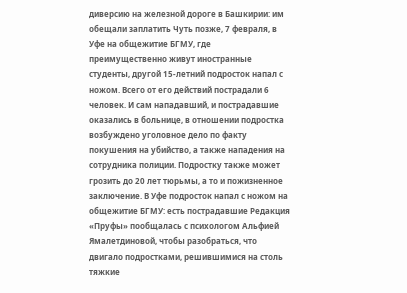диверсию на железной дороге в Башкирии: им обещали заплатить Чуть позже, 7 февраля, в Уфе на общежитие БГМУ, где преимущественно живут иностранные студенты, другой 15-летний подросток напал с ножом. Всего от его действий пострадали 6 человек. И сам нападавший, и пострадавшие оказались в больнице, в отношении подростка возбуждено уголовное дело по факту покушения на убийство, а также нападения на сотрудника полиции. Подростку также может грозить до 20 лет тюрьмы, а то и пожизненное заключение. В Уфе подросток напал с ножом на общежитие БГМУ: есть пострадавшие Редакция «Пруфы» пообщалась с психологом Альфией Ямалетдиновой, чтобы разобраться, что двигало подростками, решившимися на столь тяжкие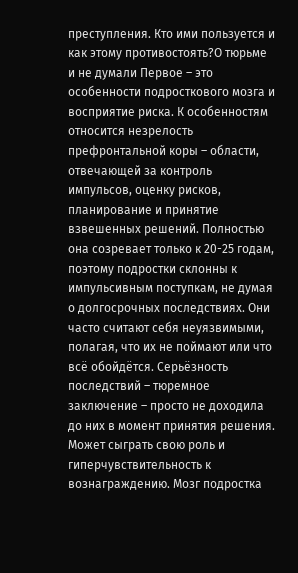преступления. Кто ими пользуется и как этому противостоять?О тюрьме и не думали Первое – это особенности подросткового мозга и восприятие риска. К особенностям относится незрелость префронтальной коры – области, отвечающей за контроль импульсов, оценку рисков, планирование и принятие взвешенных решений. Полностью она созревает только к 20-25 годам, поэтому подростки склонны к импульсивным поступкам, не думая о долгосрочных последствиях. Они часто считают себя неуязвимыми, полагая, что их не поймают или что всё обойдётся. Серьёзность последствий – тюремное заключение – просто не доходила до них в момент принятия решения. Может сыграть свою роль и гиперчувствительность к вознаграждению. Мозг подростка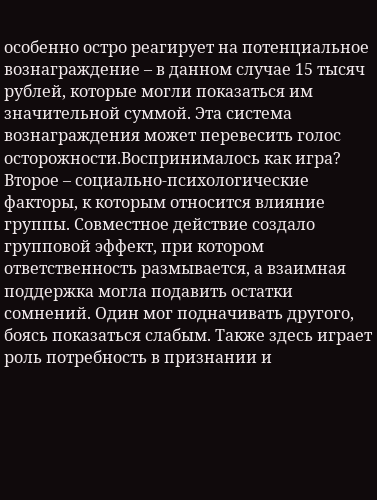особенно остро реагирует на потенциальное вознаграждение – в данном случае 15 тысяч рублей, которые могли показаться им значительной суммой. Эта система вознаграждения может перевесить голос осторожности.Воспринималось как игра? Второе – социально-психологические факторы, к которым относится влияние группы. Совместное действие создало групповой эффект, при котором ответственность размывается, а взаимная поддержка могла подавить остатки сомнений. Один мог подначивать другого, боясь показаться слабым. Также здесь играет роль потребность в признании и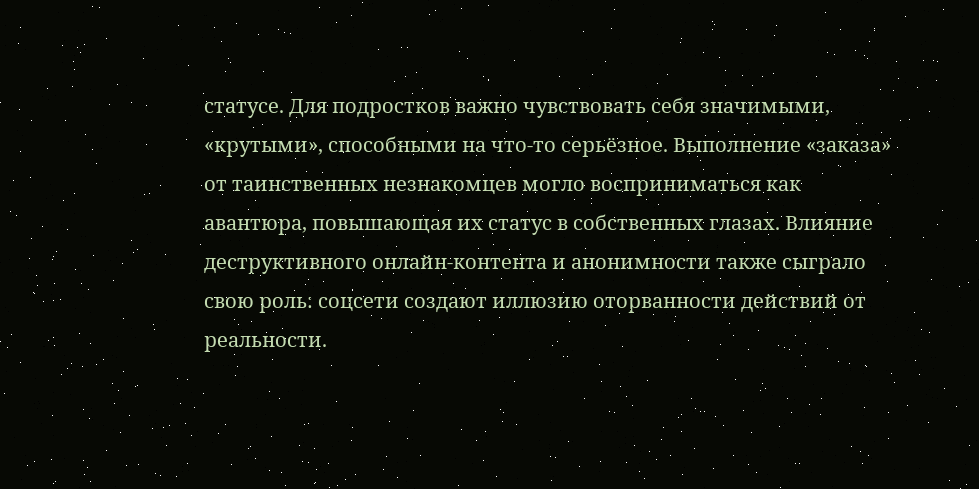статусе. Для подростков важно чувствовать себя значимыми, «крутыми», способными на что-то серьёзное. Выполнение «заказа» от таинственных незнакомцев могло восприниматься как авантюра, повышающая их статус в собственных глазах. Влияние деструктивного онлайн-контента и анонимности также сыграло свою роль: соцсети создают иллюзию оторванности действий от реальности.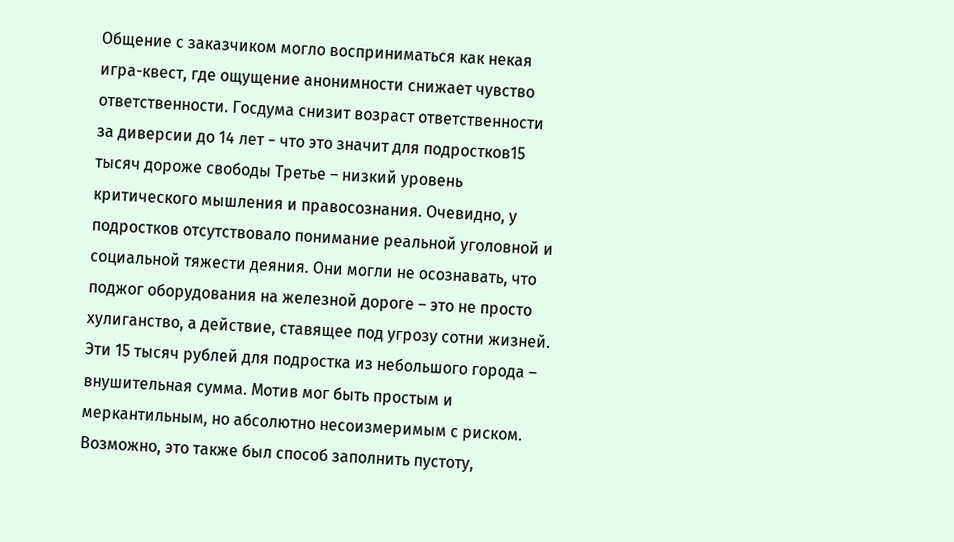Общение с заказчиком могло восприниматься как некая игра-квест, где ощущение анонимности снижает чувство ответственности. Госдума снизит возраст ответственности за диверсии до 14 лет − что это значит для подростков15 тысяч дороже свободы Третье – низкий уровень критического мышления и правосознания. Очевидно, у подростков отсутствовало понимание реальной уголовной и социальной тяжести деяния. Они могли не осознавать, что поджог оборудования на железной дороге – это не просто хулиганство, а действие, ставящее под угрозу сотни жизней. Эти 15 тысяч рублей для подростка из небольшого города – внушительная сумма. Мотив мог быть простым и меркантильным, но абсолютно несоизмеримым с риском. Возможно, это также был способ заполнить пустоту,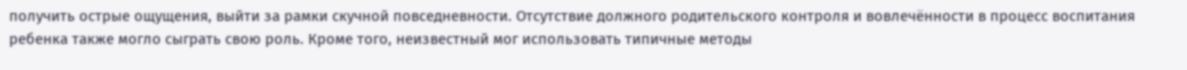получить острые ощущения, выйти за рамки скучной повседневности. Отсутствие должного родительского контроля и вовлечённости в процесс воспитания ребенка также могло сыграть свою роль. Кроме того, неизвестный мог использовать типичные методы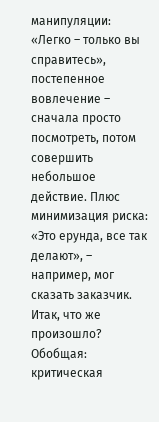манипуляции: «Легко – только вы справитесь», постепенное вовлечение – сначала просто посмотреть, потом совершить небольшое действие. Плюс минимизация риска: «Это ерунда, все так делают», – например, мог сказать заказчик. Итак, что же произошло? Обобщая: критическая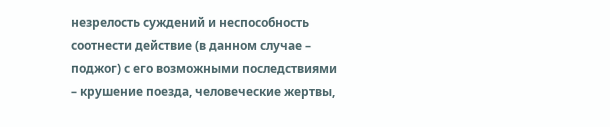незрелость суждений и неспособность соотнести действие (в данном случае – поджог) с его возможными последствиями – крушение поезда, человеческие жертвы,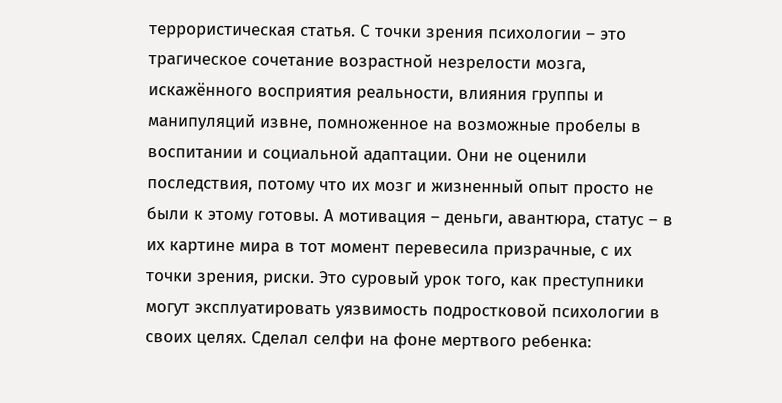террористическая статья. С точки зрения психологии – это трагическое сочетание возрастной незрелости мозга, искажённого восприятия реальности, влияния группы и манипуляций извне, помноженное на возможные пробелы в воспитании и социальной адаптации. Они не оценили последствия, потому что их мозг и жизненный опыт просто не были к этому готовы. А мотивация – деньги, авантюра, статус – в их картине мира в тот момент перевесила призрачные, с их точки зрения, риски. Это суровый урок того, как преступники могут эксплуатировать уязвимость подростковой психологии в своих целях. Сделал селфи на фоне мертвого ребенка: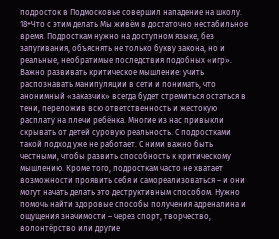подросток в Подмосковье совершил нападение на школу. 18+Что с этим делать Мы живём в достаточно нестабильное время. Подросткам нужно на доступном языке, без запугивания, объяснять не только букву закона, но и реальные, необратимые последствия подобных «игр». Важно развивать критическое мышление: учить распознавать манипуляции в сети и понимать, что анонимный «заказчик» всегда будет стремиться остаться в тени, переложив всю ответственность и жестокую расплату на плечи ребёнка. Многие из нас привыкли скрывать от детей суровую реальность. С подростками такой подход уже не работает. С ними важно быть честными, чтобы развить способность к критическому мышлению. Кроме того, подросткам часто не хватает возможности проявить себя и самореализоваться – и они могут начать делать это деструктивным способом. Нужно помочь найти здоровые способы получения адреналина и ощущения значимости – через спорт, творчество, волонтёрство или другие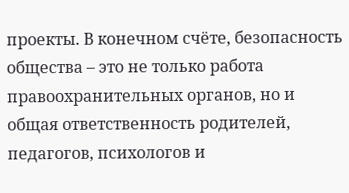проекты. В конечном счёте, безопасность общества – это не только работа правоохранительных органов, но и общая ответственность родителей, педагогов, психологов и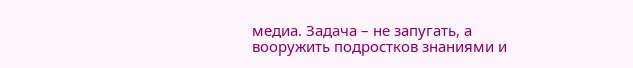медиа. Задача – не запугать, а вооружить подростков знаниями и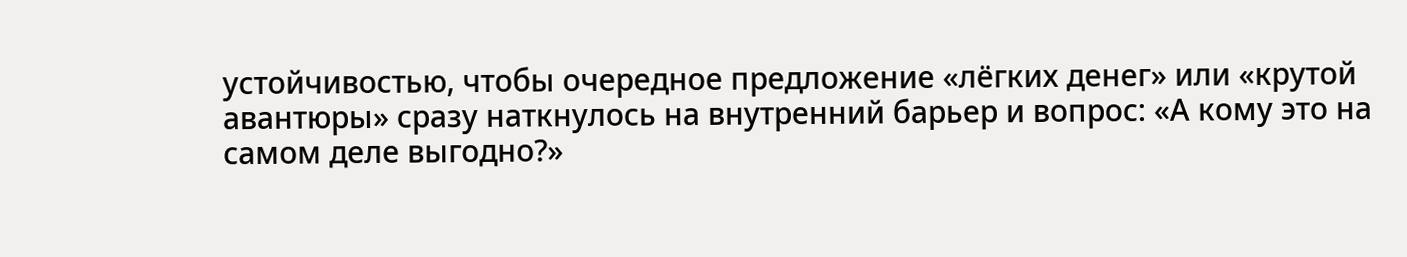устойчивостью, чтобы очередное предложение «лёгких денег» или «крутой авантюры» сразу наткнулось на внутренний барьер и вопрос: «А кому это на самом деле выгодно?»